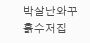박살난와꾸 흙수저집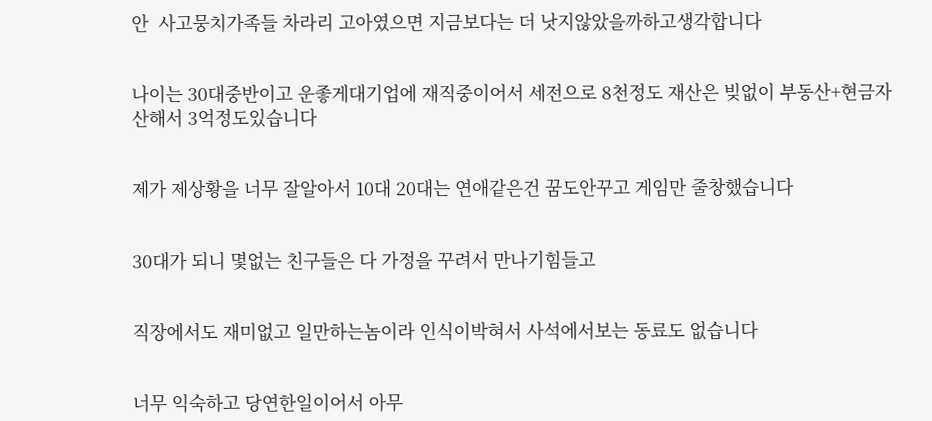안  사고뭉치가족들 차라리 고아였으면 지금보다는 더 낫지않았을까하고생각합니다


나이는 30대중반이고 운좋게대기업에 재직중이어서 세전으로 8천정도 재산은 빚없이 부동산+현금자산해서 3억정도있습니다


제가 제상황을 너무 잘알아서 10대 20대는 연애같은건 꿈도안꾸고 게임만 줄창했습니다


30대가 되니 몇없는 친구들은 다 가정을 꾸려서 만나기힘들고


직장에서도 재미없고 일만하는놈이라 인식이박혀서 사석에서보는 동료도 없습니다


너무 익숙하고 당연한일이어서 아무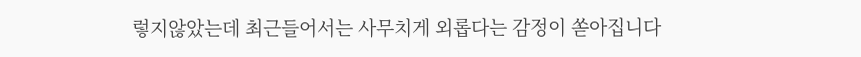렇지않았는데 최근들어서는 사무치게 외롭다는 감정이 쏟아집니다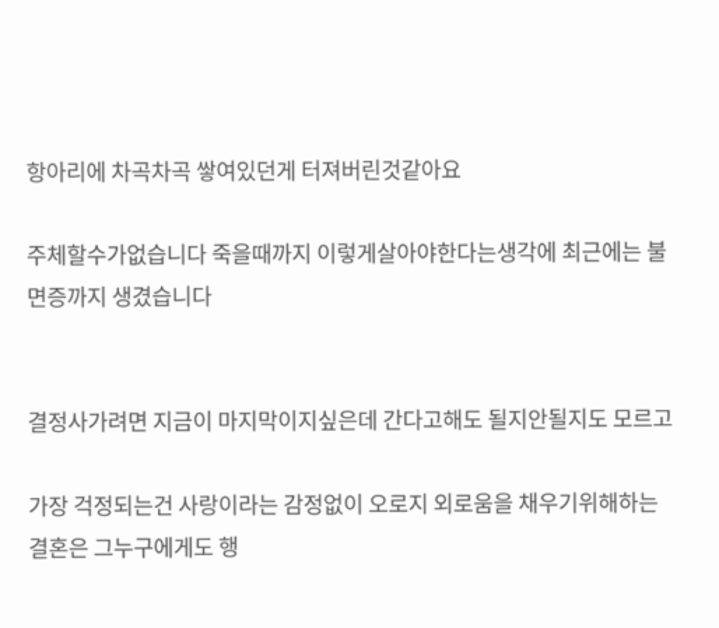항아리에 차곡차곡 쌓여있던게 터져버린것같아요

주체할수가없습니다 죽을때까지 이렇게살아야한다는생각에 최근에는 불면증까지 생겼습니다


결정사가려면 지금이 마지막이지싶은데 간다고해도 될지안될지도 모르고

가장 걱정되는건 사랑이라는 감정없이 오로지 외로움을 채우기위해하는 결혼은 그누구에게도 행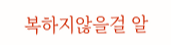복하지않을걸 알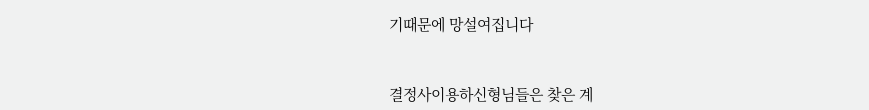기때문에 망설여집니다


결정사이용하신형님들은 찾은 계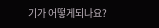기가 어떻게되나요?